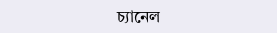চ্যানেল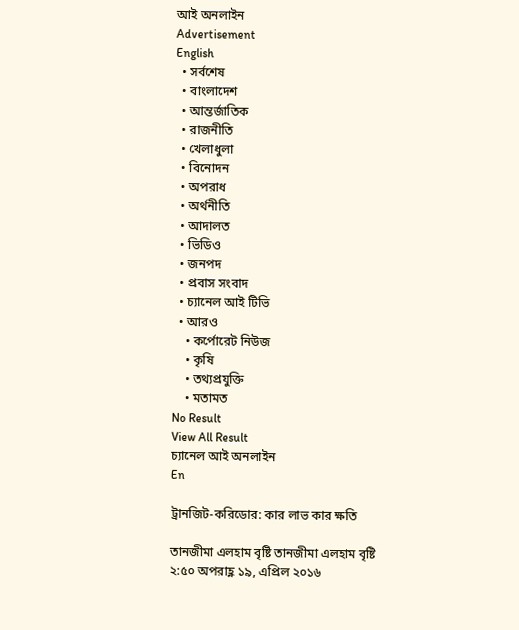আই অনলাইন
Advertisement
English
  • সর্বশেষ
  • বাংলাদেশ
  • আন্তর্জাতিক
  • রাজনীতি
  • খেলাধুলা
  • বিনোদন
  • অপরাধ
  • অর্থনীতি
  • আদালত
  • ভিডিও
  • জনপদ
  • প্রবাস সংবাদ
  • চ্যানেল আই টিভি
  • আরও
    • কর্পোরেট নিউজ
    • কৃষি
    • তথ্যপ্রযুক্তি
    • মতামত
No Result
View All Result
চ্যানেল আই অনলাইন
En

ট্রানজিট-করিডোর: কার লাভ কার ক্ষতি

তানজীমা এলহাম বৃষ্টি তানজীমা এলহাম বৃষ্টি
২:৫০ অপরাহ্ণ ১৯, এপ্রিল ২০১৬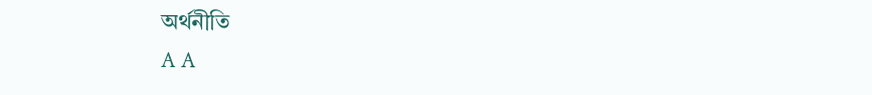অর্থনীতি
A A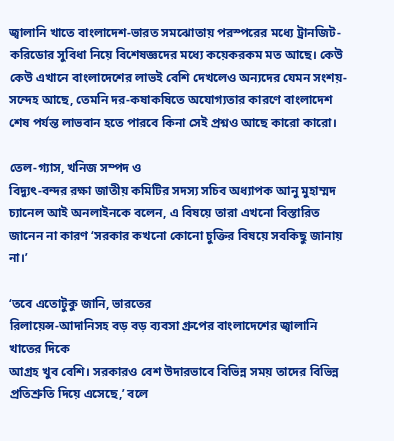জ্বালানি খাতে বাংলাদেশ-ভারত সমঝোতায় পরস্পরের মধ্যে ট্রানজিট-করিডোর সুবিধা নিয়ে বিশেষজ্ঞদের মধ্যে কয়েকরকম মত আছে। কেউ কেউ এখানে বাংলাদেশের লাভই বেশি দেখলেও অন্যদের যেমন সংশয়-সন্দেহ আছে, তেমনি দর-কষাকষিতে অযোগ্যতার কারণে বাংলাদেশ শেষ পর্যন্ত লাভবান হতে পারবে কিনা সেই প্রশ্নও আছে কারো কারো।

তেল-গ্যাস, খনিজ সম্পদ ও
বিদ্যুৎ-বন্দর রক্ষা জাতীয় কমিটির সদস্য সচিব অধ্যাপক আনু মুহাম্মদ চ্যানেল আই অনলাইনকে বলেন, এ বিষয়ে তারা এখনো বিস্তারিত জানেন না কারণ ‘সরকার কখনো কোনো চুক্তির বিষয়ে সবকিছু জানায় না।’

‘তবে এতোটুকু জানি, ভারতের
রিলায়েন্স-আদানিসহ বড় বড় ব্যবসা গ্রুপের বাংলাদেশের জ্বালানি খাতের দিকে
আগ্রহ খুব বেশি। সরকারও বেশ উদারভাবে বিভিন্ন সময় তাদের বিভিন্ন
প্রতিশ্রুতি দিয়ে এসেছে,’ বলে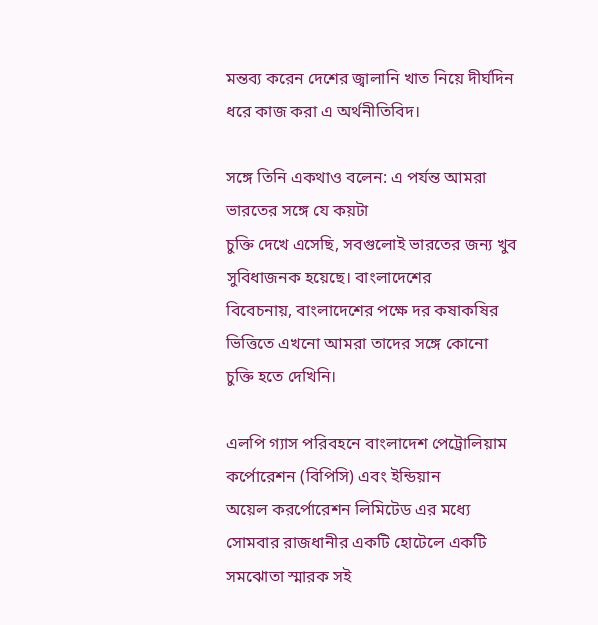মন্তব্য করেন দেশের জ্বালানি খাত নিয়ে দীর্ঘদিন ধরে কাজ করা এ অর্থনীতিবিদ।

সঙ্গে তিনি একথাও বলেন: এ পর্যন্ত আমরা ভারতের সঙ্গে যে কয়টা
চুক্তি দেখে এসেছি, সবগুলোই ভারতের জন্য খুব সুবিধাজনক হয়েছে। বাংলাদেশের
বিবেচনায়, বাংলাদেশের পক্ষে দর কষাকষির ভিত্তিতে এখনো আমরা তাদের সঙ্গে কোনো
চুক্তি হতে দেখিনি।

এলপি গ্যাস পরিবহনে বাংলাদেশ পেট্রোলিয়াম কর্পোরেশন (বিপিসি) এবং ইন্ডিয়ান
অয়েল করর্পোরেশন লিমিটেড এর মধ্যে সোমবার রাজধানীর একটি হোটেলে একটি সমঝোতা স্মারক সই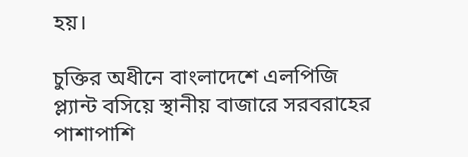হয়।

চুক্তির অধীনে বাংলাদেশে এলপিজি প্ল্যান্ট বসিয়ে স্থানীয় বাজারে সরবরাহের পাশাপাশি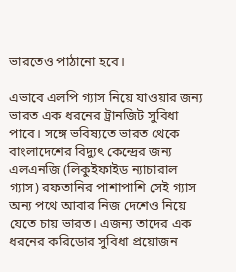ভারতেও পাঠানো হবে।

এভাবে এলপি গ্যাস নিয়ে যাওয়ার জন্য ভারত এক ধরনের ট্রানজিট সুবিধা পাবে। সঙ্গে ভবিষ্যতে ভারত থেকে বাংলাদেশের বিদ্যুৎ কেন্দ্রের জন্য এলএনজি (লিকুইফাইড ন্যাচারাল গ্যাস) রফতানির পাশাপাশি সেই গ্যাস অন্য পথে আবার নিজ দেশেও নিয়ে যেতে চায় ভারত। এজন্য তাদের এক ধরনের করিডোর সুবিধা প্রয়োজন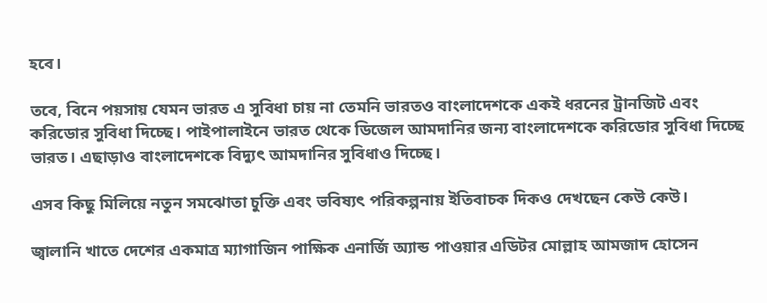হবে।

তবে, বিনে পয়সায় যেমন ভারত এ সুবিধা চায় না তেমনি ভারতও বাংলাদেশকে একই ধরনের ট্রানজিট এবং করিডোর সুবিধা দিচ্ছে। পাইপালাইনে ভারত থেকে ডিজেল আমদানির জন্য বাংলাদেশকে করিডোর সুবিধা দিচ্ছে ভারত। এছাড়াও বাংলাদেশকে বিদ্যুৎ আমদানির সুবিধাও দিচ্ছে।

এসব কিছু মিলিয়ে নতুন সমঝোতা চুক্তি এবং ভবিষ্যৎ পরিকল্পনায় ইতিবাচক দিকও দেখছেন কেউ কেউ।

জ্বালানি খাতে দেশের একমাত্র ম্যাগাজিন পাক্ষিক এনার্জি অ্যান্ড পাওয়ার এডিটর মোল্লাহ আমজাদ হোসেন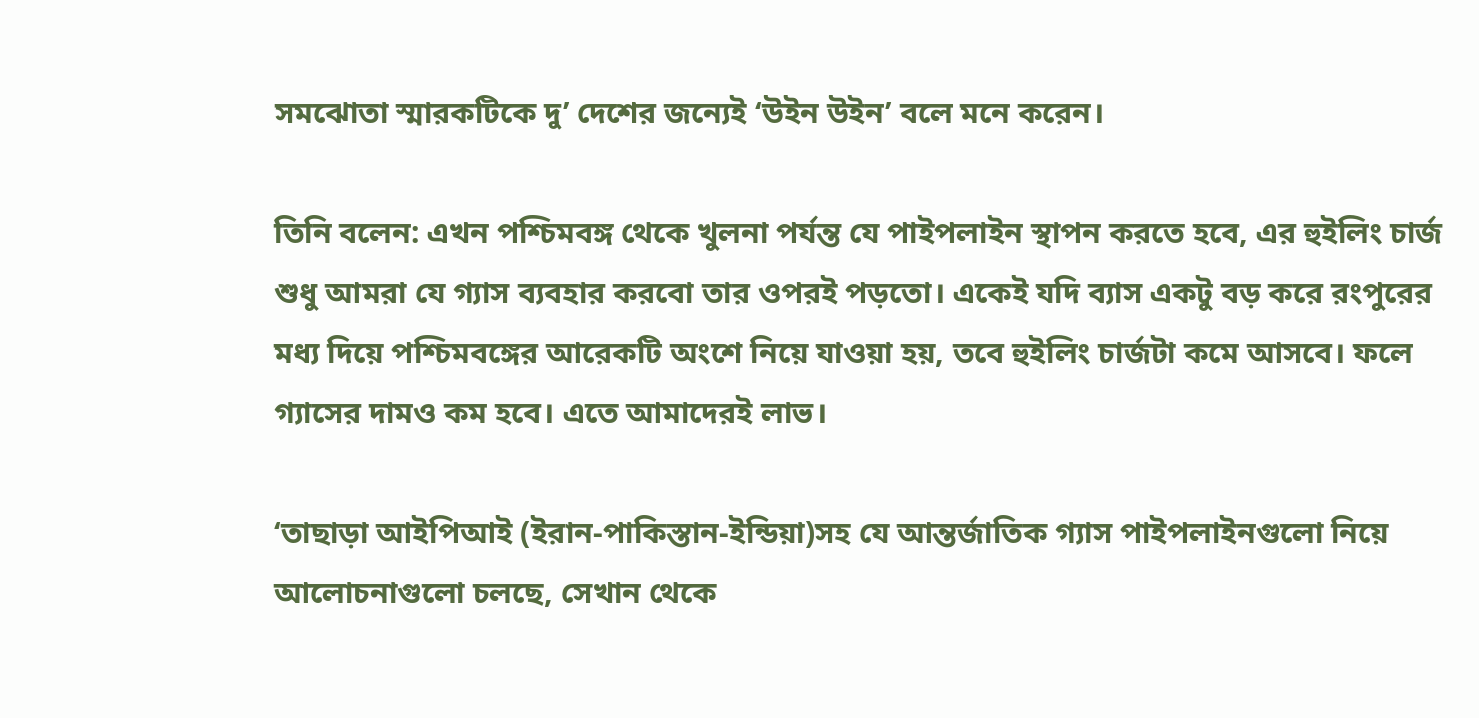সমঝোতা স্মারকটিকে দু’ দেশের জন্যেই ‘উইন উইন’ বলে মনে করেন।

তিনি বলেন: এখন পশ্চিমবঙ্গ থেকে খুলনা পর্যন্ত যে পাইপলাইন স্থাপন করতে হবে, এর হুইলিং চার্জ শুধু আমরা যে গ্যাস ব্যবহার করবো তার ওপরই পড়তো। একেই যদি ব্যাস একটু বড় করে রংপুরের মধ্য দিয়ে পশ্চিমবঙ্গের আরেকটি অংশে নিয়ে যাওয়া হয়, তবে হুইলিং চার্জটা কমে আসবে। ফলে গ্যাসের দামও কম হবে। এতে আমাদেরই লাভ।

‘তাছাড়া আইপিআই (ইরান-পাকিস্তান-ইন্ডিয়া)সহ যে আন্তর্জাতিক গ্যাস পাইপলাইনগুলো নিয়ে আলোচনাগুলো চলছে, সেখান থেকে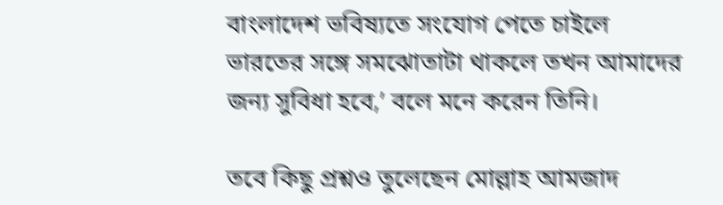বাংলাদেশ ভবিষ্যতে সংযোগ পেতে চাইলে ভারতের সঙ্গে সমঝোতাটা থাকলে তখন আমাদের জন্য সুবিধা হবে,’ বলে মনে করেন তিনি।

তবে কিছু প্রশ্নও তুলেছেন মোল্লাহ আমজাদ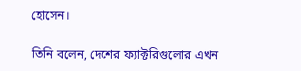হোসেন।

তিনি বলেন, দেশের ফ্যাক্টরিগুলোর এখন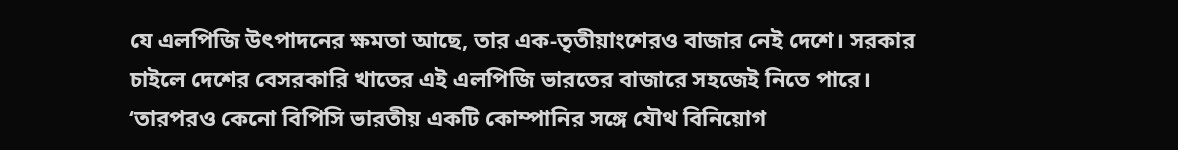যে এলপিজি উৎপাদনের ক্ষমতা আছে, তার এক-তৃতীয়াংশেরও বাজার নেই দেশে। সরকার চাইলে দেশের বেসরকারি খাতের এই এলপিজি ভারতের বাজারে সহজেই নিতে পারে। ‘তারপরও কেনো বিপিসি ভারতীয় একটি কোম্পানির সঙ্গে যৌথ বিনিয়োগ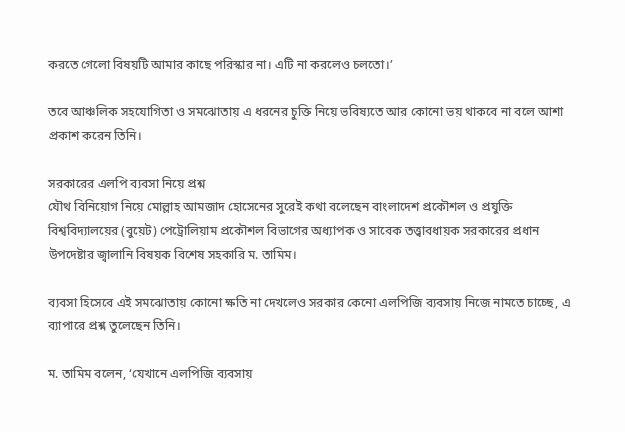করতে গেলো বিষয়টি আমার কাছে পরিস্কার না। এটি না করলেও চলতো।’

তবে আঞ্চলিক সহযোগিতা ও সমঝোতায় এ ধরনের চুক্তি নিয়ে ভবিষ্যতে আর কোনো ভয় থাকবে না বলে আশা প্রকাশ করেন তিনি।

সরকারের এলপি ব্যবসা নিয়ে প্রশ্ন
যৌথ বিনিয়োগ নিয়ে মোল্লাহ আমজাদ হোসেনের সুরেই কথা বলেছেন বাংলাদেশ প্রকৌশল ও প্রযুক্তি বিশ্ববিদ্যালয়ের (বুয়েট) পেট্রোলিয়াম প্রকৌশল বিভাগের অধ্যাপক ও সাবেক তত্ত্বাবধায়ক সরকারের প্রধান উপদেষ্টার জ্বালানি বিষয়ক বিশেষ সহকারি ম. তামিম।

ব্যবসা হিসেবে এই সমঝোতায় কোনো ক্ষতি না দেখলেও সরকার কেনো এলপিজি ব্যবসায় নিজে নামতে চাচ্ছে, এ ব্যাপারে প্রশ্ন তুলেছেন তিনি।

ম. তামিম বলেন, ‘যেখানে এলপিজি ব্যবসায়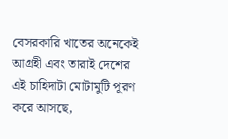বেসরকারি খাতের অনেকেই আগ্রহী এবং তারাই দেশের এই চাহিদাটা মোটামুটি পূরণ করে আসছে,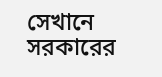সেখানে সরকারের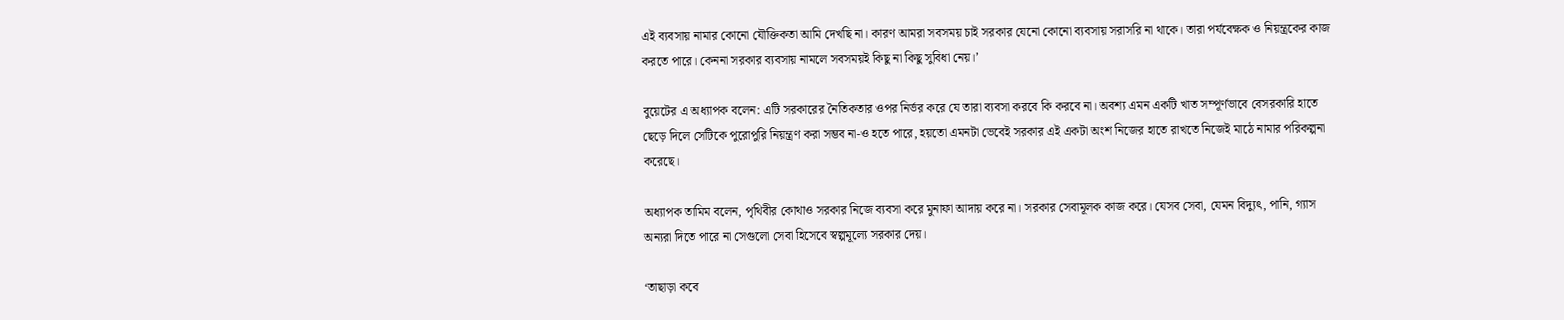এই ব্যবসায় নামার কোনো যৌক্তিকতা আমি দেখছি না। কারণ আমরা সবসময় চাই সরকার যেনো কোনো ব্যবসায় সরাসরি না থাকে। তারা পর্যবেক্ষক ও নিয়ন্ত্রকের কাজ করতে পারে। কেননা সরকার ব্যবসায় নামলে সবসময়ই কিছু না কিছু সুবিধা নেয়।’

বুয়েটের এ অধ্যাপক বলেন: এটি সরকারের নৈতিকতার ওপর নির্ভর করে যে তারা ব্যবসা করবে কি করবে না। অবশ্য এমন একটি খাত সম্পূর্ণভাবে বেসরকারি হাতে ছেড়ে দিলে সেটিকে পুরোপুরি নিয়ন্ত্রণ করা সম্ভব না-ও হতে পারে, হয়তো এমনটা ভেবেই সরকার এই একটা অংশ নিজের হাতে রাখতে নিজেই মাঠে নামার পরিকল্পনা করেছে।

অধ্যাপক তামিম বলেন, পৃথিবীর কোথাও সরকার নিজে ব্যবসা করে মুনাফা আদায় করে না। সরকার সেবামূলক কাজ করে। যেসব সেবা, যেমন বিদ্যুৎ, পানি, গ্যাস অন্যরা দিতে পারে না সেগুলো সেবা হিসেবে স্বল্পমূল্যে সরকার দেয়।

‘তাছাড়া কবে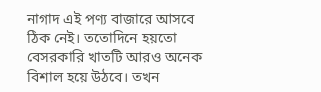নাগাদ এই পণ্য বাজারে আসবে ঠিক নেই। ততোদিনে হয়তো বেসরকারি খাতটি আরও অনেক বিশাল হয়ে উঠবে। তখন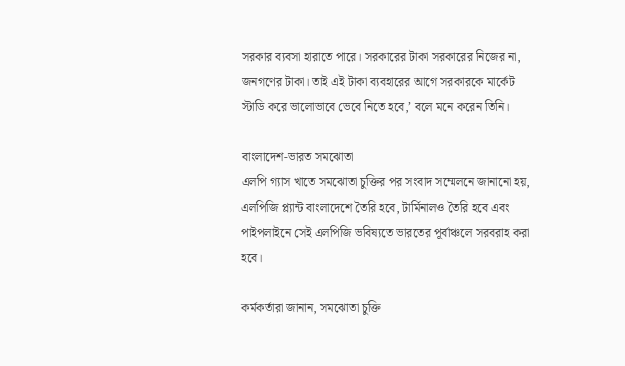সরকার ব্যবসা হারাতে পারে। সরকারের টাকা সরকারের নিজের না, জনগণের টাকা। তাই এই টাকা ব্যবহারের আগে সরকারকে মার্কেট স্টাডি করে ভালোভাবে ভেবে নিতে হবে,’ বলে মনে করেন তিনি।

বাংলাদেশ-ভারত সমঝোতা
এলপি গ্যাস খাতে সমঝোতা চুক্তির পর সংবাদ সম্মেলনে জানানো হয়, এলপিজি প্ল্যান্ট বাংলাদেশে তৈরি হবে, টার্মিনালও তৈরি হবে এবং পাইপলাইনে সেই এলপিজি ভবিষ্যতে ভারতের পূর্বাঞ্চলে সরবরাহ করা হবে।

কর্মকর্তারা জানান, সমঝোতা চুক্তি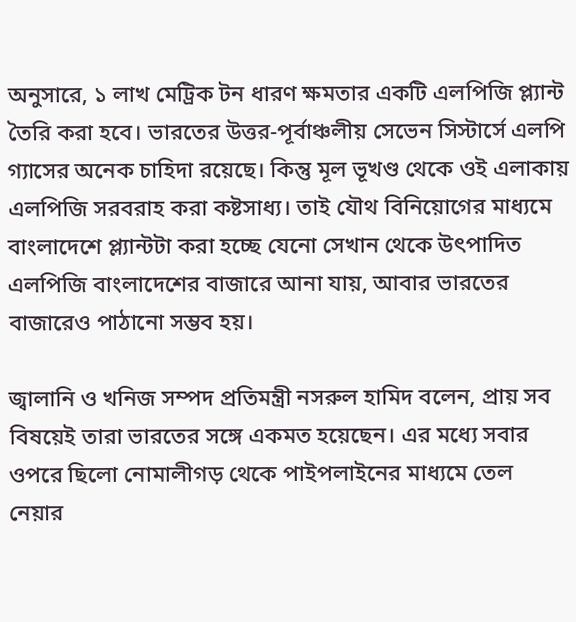অনুসারে, ১ লাখ মেট্রিক টন ধারণ ক্ষমতার একটি এলপিজি প্ল্যান্ট তৈরি করা হবে। ভারতের উত্তর-পূর্বাঞ্চলীয় সেভেন সিস্টার্সে এলপি গ্যাসের অনেক চাহিদা রয়েছে। কিন্তু মূল ভূখণ্ড থেকে ওই এলাকায় এলপিজি সরবরাহ করা কষ্টসাধ্য। তাই যৌথ বিনিয়োগের মাধ্যমে বাংলাদেশে প্ল্যান্টটা করা হচ্ছে যেনো সেখান থেকে উৎপাদিত এলপিজি বাংলাদেশের বাজারে আনা যায়, আবার ভারতের বাজারেও পাঠানো সম্ভব হয়।

জ্বালানি ও খনিজ সম্পদ প্রতিমন্ত্রী নসরুল হামিদ বলেন, প্রায় সব বিষয়েই তারা ভারতের সঙ্গে একমত হয়েছেন। এর মধ্যে সবার ওপরে ছিলো নোমালীগড় থেকে পাইপলাইনের মাধ্যমে তেল নেয়ার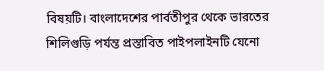বিষয়টি। বাংলাদেশের পার্বতীপুর থেকে ভারতের শিলিগুড়ি পর্যন্ত প্রস্তাবিত পাইপলাইনটি যেনো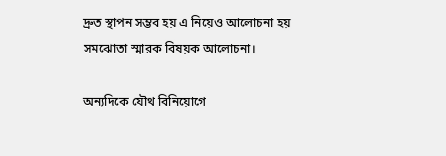দ্রুত স্থাপন সম্ভব হয় এ নিয়েও আলোচনা হয় সমঝোতা স্মারক বিষয়ক আলোচনা।

অন্যদিকে যৌথ বিনিয়োগে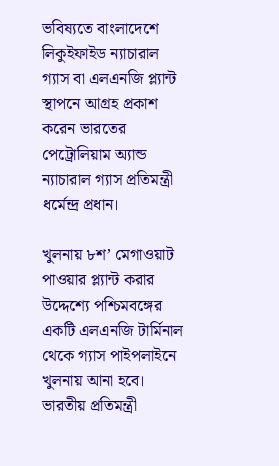ভবিষ্যতে বাংলাদেশে লিকুইফাইড ন্যাচারাল গ্যাস বা এলএনজি প্ল্যান্ট স্থাপনে আগ্রহ প্রকাশ করেন ভারতের পেট্রোলিয়াম অ্যান্ড ন্যাচারাল গ্যাস প্রতিমন্ত্রী ধর্মেন্দ্র প্রধান।

খুলনায় ৮শ’ মেগাওয়াট পাওয়ার প্ল্যান্ট করার উদ্দেশ্যে পশ্চিমবঙ্গের একটি এলএনজি টার্মিনাল থেকে গ্যাস পাইপলাইনে খুলনায় আনা হবে। ভারতীয় প্রতিমন্ত্রী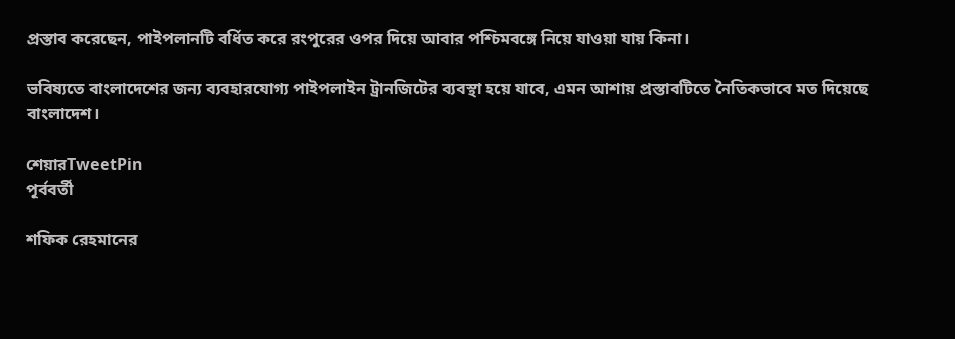প্রস্তাব করেছেন, পাইপলানটি বর্ধিত করে রংপুরের ওপর দিয়ে আবার পশ্চিমবঙ্গে নিয়ে যাওয়া যায় কিনা।

ভবিষ্যতে বাংলাদেশের জন্য ব্যবহারযোগ্য পাইপলাইন ট্রানজিটের ব্যবস্থা হয়ে যাবে, এমন আশায় প্রস্তাবটিতে নৈতিকভাবে মত দিয়েছে বাংলাদেশ।

শেয়ারTweetPin
পূর্ববর্তী

শফিক রেহমানের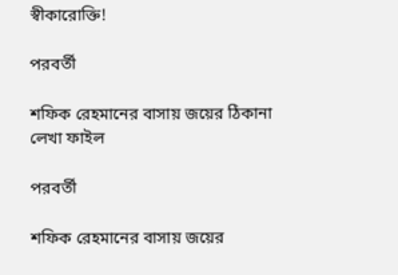স্বীকারোক্তি!

পরবর্তী

শফিক রেহমানের বাসায় জয়ের ঠিকানা লেখা ফাইল

পরবর্তী

শফিক রেহমানের বাসায় জয়ের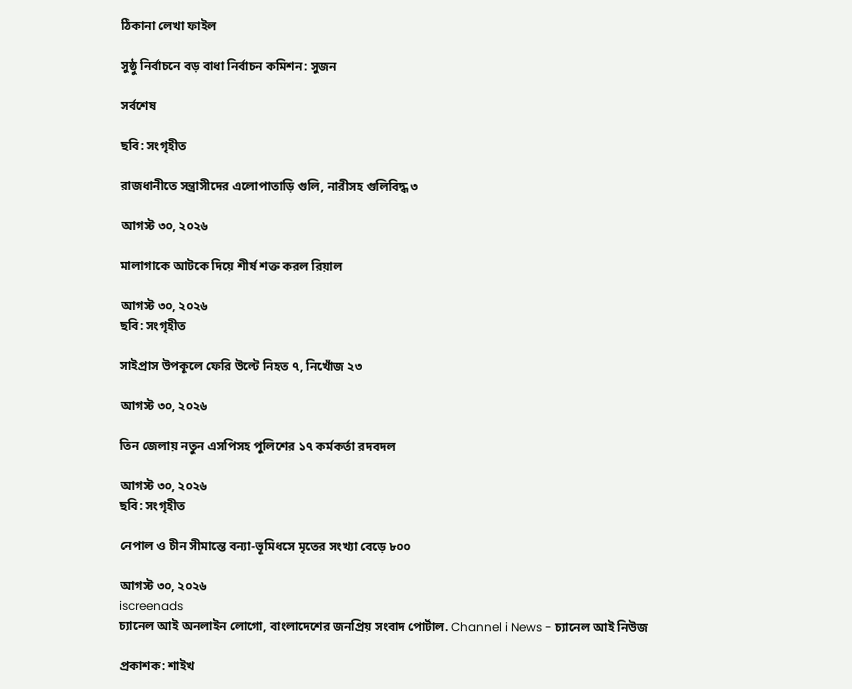ঠিকানা লেখা ফাইল

সুষ্ঠু নির্বাচনে বড় বাধা নির্বাচন কমিশন: সুজন

সর্বশেষ

ছবি: সংগৃহীত

রাজধানীতে সন্ত্রাসীদের এলোপাতাড়ি গুলি, নারীসহ গুলিবিদ্ধ ৩

আগস্ট ৩০, ২০২৬

মালাগাকে আটকে দিয়ে শীর্ষ শক্ত করল রিয়াল

আগস্ট ৩০, ২০২৬
ছবি: সংগৃহীত

সাইপ্রাস উপকূলে ফেরি উল্টে নিহত ৭, নিখোঁজ ২৩

আগস্ট ৩০, ২০২৬

তিন জেলায় নতুন এসপিসহ পুলিশের ১৭ কর্মকর্তা রদবদল

আগস্ট ৩০, ২০২৬
ছবি: সংগৃহীত

নেপাল ও চীন সীমান্তে বন্যা-ভূমিধসে মৃতের সংখ্যা বেড়ে ৮০০

আগস্ট ৩০, ২০২৬
iscreenads
চ্যানেল আই অনলাইন লোগো, বাংলাদেশের জনপ্রিয় সংবাদ পোর্টাল. Channel i News - চ্যানেল আই নিউজ

প্রকাশক: শাইখ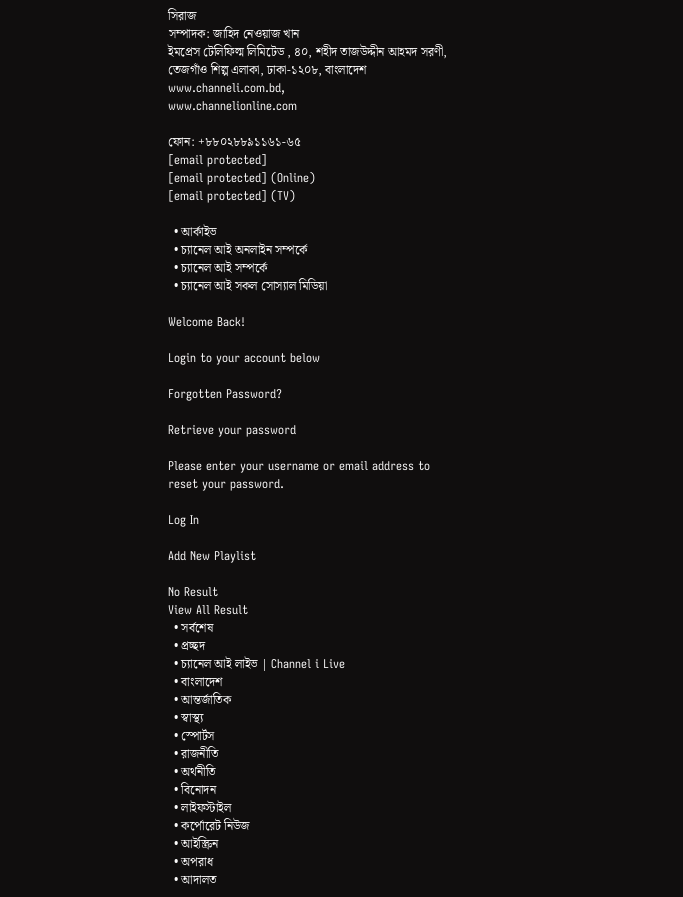সিরাজ
সম্পাদক: জাহিদ নেওয়াজ খান
ইমপ্রেস টেলিফিল্ম লিমিটেড , ৪০, শহীদ তাজউদ্দীন আহমদ সরণী, তেজগাঁও শিল্প এলাকা, ঢাকা-১২০৮, বাংলাদেশ
www.channeli.com.bd,
www.channelionline.com

ফোন: +৮৮০২৮৮৯১১৬১-৬৫
[email protected]
[email protected] (Online)
[email protected] (TV)

  • আর্কাইভ
  • চ্যানেল আই অনলাইন সম্পর্কে
  • চ্যানেল আই সম্পর্কে
  • চ্যানেল আই সকল সোস্যাল মিডিয়া

Welcome Back!

Login to your account below

Forgotten Password?

Retrieve your password

Please enter your username or email address to reset your password.

Log In

Add New Playlist

No Result
View All Result
  • সর্বশেষ
  • প্রচ্ছদ
  • চ্যানেল আই লাইভ | Channel i Live
  • বাংলাদেশ
  • আন্তর্জাতিক
  • স্বাস্থ্য
  • স্পোর্টস
  • রাজনীতি
  • অর্থনীতি
  • বিনোদন
  • লাইফস্টাইল
  • কর্পোরেট নিউজ
  • আইস্ক্রিন
  • অপরাধ
  • আদালত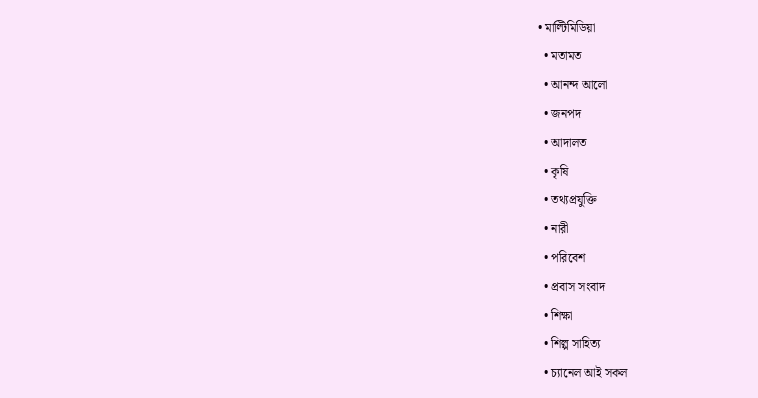• মাল্টিমিডিয়া
  • মতামত
  • আনন্দ আলো
  • জনপদ
  • আদালত
  • কৃষি
  • তথ্যপ্রযুক্তি
  • নারী
  • পরিবেশ
  • প্রবাস সংবাদ
  • শিক্ষা
  • শিল্প সাহিত্য
  • চ্যানেল আই সকল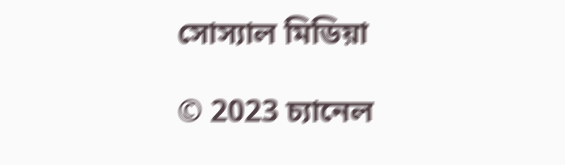সোস্যাল মিডিয়া

© 2023 চ্যানেল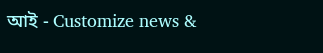আই - Customize news &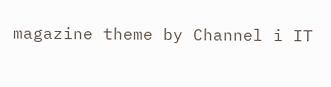magazine theme by Channel i IT